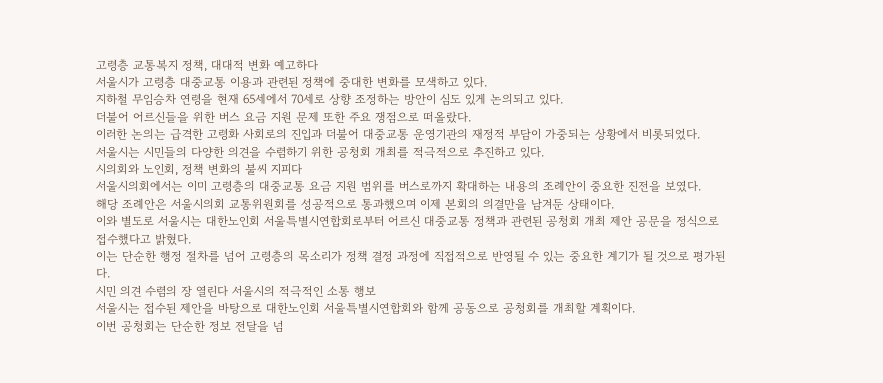고령층 교통복지 정책, 대대적 변화 예고하다
서울시가 고령층 대중교통 이용과 관련된 정책에 중대한 변화를 모색하고 있다.
지하철 무임승차 연령을 현재 65세에서 70세로 상향 조정하는 방안이 심도 있게 논의되고 있다.
더불어 어르신들을 위한 버스 요금 지원 문제 또한 주요 쟁점으로 떠올랐다.
이러한 논의는 급격한 고령화 사회로의 진입과 더불어 대중교통 운영기관의 재정적 부담이 가중되는 상황에서 비롯되었다.
서울시는 시민들의 다양한 의견을 수렴하기 위한 공청회 개최를 적극적으로 추진하고 있다.
시의회와 노인회, 정책 변화의 불씨 지피다
서울시의회에서는 이미 고령층의 대중교통 요금 지원 범위를 버스로까지 확대하는 내용의 조례안이 중요한 진전을 보였다.
해당 조례안은 서울시의회 교통위원회를 성공적으로 통과했으며 이제 본회의 의결만을 남겨둔 상태이다.
이와 별도로 서울시는 대한노인회 서울특별시연합회로부터 어르신 대중교통 정책과 관련된 공청회 개최 제안 공문을 정식으로 접수했다고 밝혔다.
이는 단순한 행정 절차를 넘어 고령층의 목소리가 정책 결정 과정에 직접적으로 반영될 수 있는 중요한 계기가 될 것으로 평가된다.
시민 의견 수렴의 장 열린다 서울시의 적극적인 소통 행보
서울시는 접수된 제안을 바탕으로 대한노인회 서울특별시연합회와 함께 공동으로 공청회를 개최할 계획이다.
이번 공청회는 단순한 정보 전달을 넘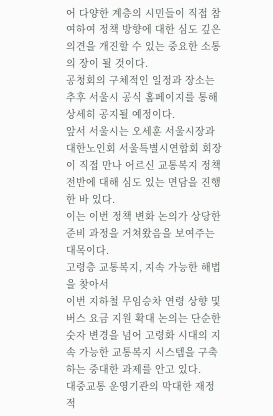어 다양한 계층의 시민들이 직접 참여하여 정책 방향에 대한 심도 깊은 의견을 개진할 수 있는 중요한 소통의 장이 될 것이다.
공청회의 구체적인 일정과 장소는 추후 서울시 공식 홈페이지를 통해 상세히 공지될 예정이다.
앞서 서울시는 오세훈 서울시장과 대한노인회 서울특별시연합회 회장이 직접 만나 어르신 교통복지 정책 전반에 대해 심도 있는 면담을 진행한 바 있다.
이는 이번 정책 변화 논의가 상당한 준비 과정을 거쳐왔음을 보여주는 대목이다.
고령층 교통복지, 지속 가능한 해법을 찾아서
이번 지하철 무임승차 연령 상향 및 버스 요금 지원 확대 논의는 단순한 숫자 변경을 넘어 고령화 시대의 지속 가능한 교통복지 시스템을 구축하는 중대한 과제를 안고 있다.
대중교통 운영기관의 막대한 재정 적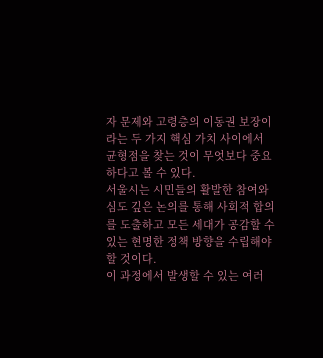자 문제와 고령층의 이동권 보장이라는 두 가지 핵심 가치 사이에서 균형점을 찾는 것이 무엇보다 중요하다고 볼 수 있다.
서울시는 시민들의 활발한 참여와 심도 깊은 논의를 통해 사회적 합의를 도출하고 모든 세대가 공감할 수 있는 현명한 정책 방향을 수립해야 할 것이다.
이 과정에서 발생할 수 있는 여러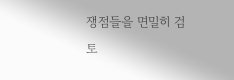쟁점들을 면밀히 검토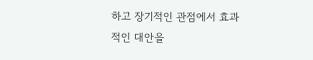하고 장기적인 관점에서 효과적인 대안을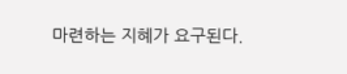마련하는 지혜가 요구된다.